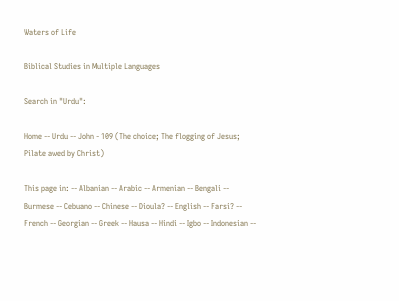Waters of Life

Biblical Studies in Multiple Languages

Search in "Urdu":

Home -- Urdu -- John - 109 (The choice; The flogging of Jesus; Pilate awed by Christ)

This page in: -- Albanian -- Arabic -- Armenian -- Bengali -- Burmese -- Cebuano -- Chinese -- Dioula? -- English -- Farsi? -- French -- Georgian -- Greek -- Hausa -- Hindi -- Igbo -- Indonesian --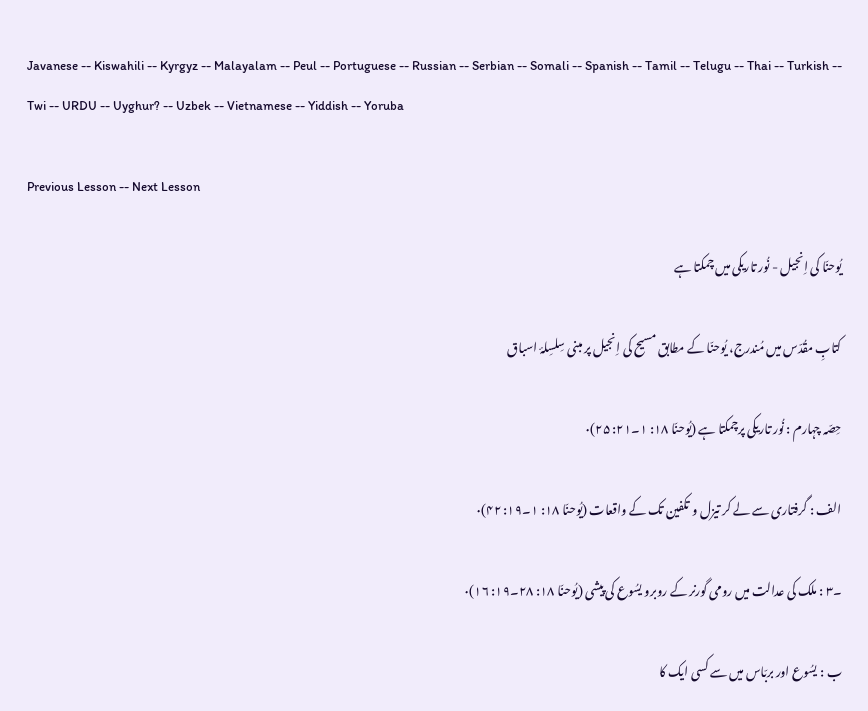Javanese -- Kiswahili -- Kyrgyz -- Malayalam -- Peul -- Portuguese -- Russian -- Serbian -- Somali -- Spanish -- Tamil -- Telugu -- Thai -- Turkish -- Twi -- URDU -- Uyghur? -- Uzbek -- Vietnamese -- Yiddish -- Yoruba

Previous Lesson -- Next Lesson

یُوحنّا کی اِنجیل - نُور تاریکی میں چمکتا ہے

کتابِ مقُدّس میں مُندرج، یُوحنّا کے مطابق مسیح کی اِنجیل پر مبنی سِلسِلۂ اسباق

حِصّہ چہارم : نُور تاریکی پرچمکتا ہے (یُوحنّا ۱۸: ۱۔۲۱: ۲۵)٠

الف : گرفتاری سے لے کر تیزل و تکفین تک کے واقعات (یُوحنّا ۱۸: ۱۔۱۹: ۴۲)٠

۔۳ : ملک کی عدالت میں رومی گورنر کے روبرو یسُوع کی پیشی (یُوحنّا ۱۸: ۲۸۔۱۹: ۱۶)٠

ب : یسُوع اور بربّاس میں سے کسی ایک کا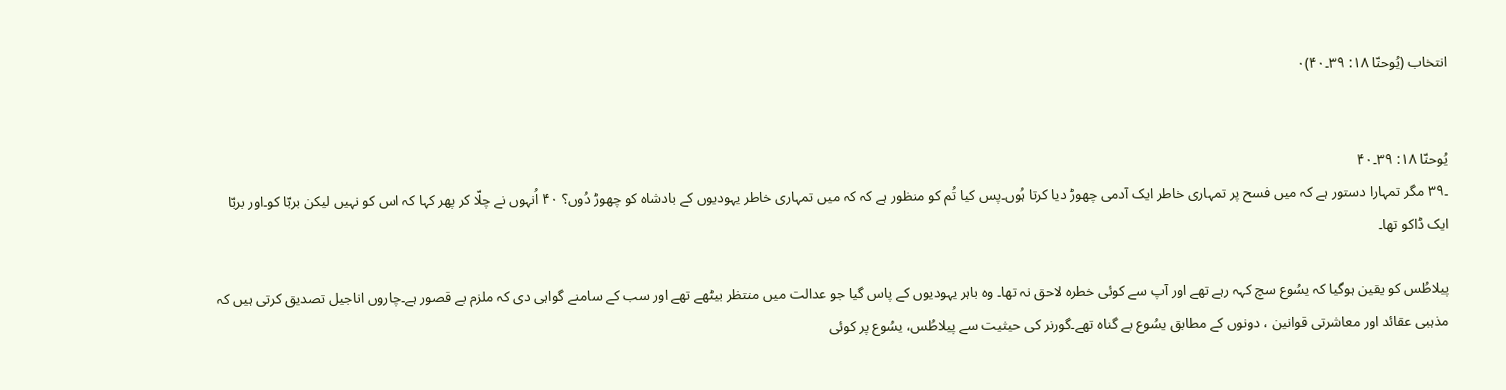انتخاب (یُوحنّا ۱۸: ۳۹۔۴۰)٠


یُوحنّا ۱۸: ۳۹۔۴۰
۔۳۹ مگر تمہارا دستور ہے کہ میں فسح پر تمہاری خاطر ایک آدمی چھوڑ دیا کرتا ہُوں۔پس کیا تُم کو منظور ہے کہ کہ میں تمہاری خاطر یہودیوں کے بادشاہ کو چھوڑ دُوں؟ ۴۰ اُنہوں نے چلّا کر پھر کہا کہ اس کو نہیں لیکن بربّا کو۔اور بربّا ایک ڈاکو تھا۔

پیلاطُس کو یقین ہوگیا کہ یسُوع سچ کہہ رہے تھے اور آپ سے کوئی خطرہ لاحق نہ تھا۔ وہ باہر یہودیوں کے پاس گیا جو عدالت میں منتظر بیٹھے تھے اور سب کے سامنے گواہی دی کہ ملزم بے قصور ہے۔چاروں اناجیل تصدیق کرتی ہیں کہ مذہبی عقائد اور معاشرتی قوانین ، دونوں کے مطابق یسُوع بے گناہ تھے۔گورنر کی حیثیت سے پیلاطُس، یسُوع پر کوئی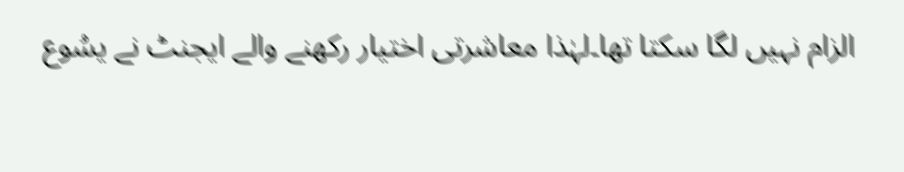الزام نہیں لگا سکتا تھا۔لہٰذا معاشرتی اختیار رکھنے والے ایجنٹ نے یسُوع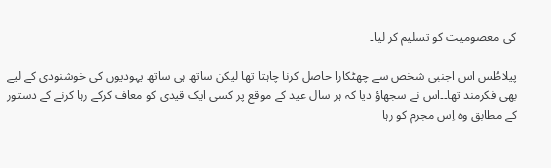کی معصومیت کو تسلیم کر لیا۔

پیلاطُس اس اجنبی شخص سے چھٹکارا حاصل کرنا چاہتا تھا لیکن ساتھ ہی ساتھ یہودیوں کی خوشنودی کے لیے بھی فکرمند تھا۔۔اس نے سجھاؤ دیا کہ ہر سال عید کے موقع پر کسی ایک قیدی کو معاف کرکے رہا کرنے کے دستور کے مطابق وہ اِس مجرم کو رہا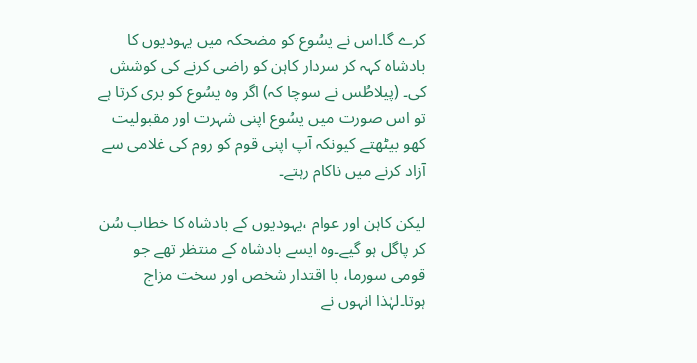کرے گا۔اس نے یسُوع کو مضحکہ میں یہودیوں کا بادشاہ کہہ کر سردار کاہن کو راضی کرنے کی کوشش کی۔ (پیلاطُس نے سوچا کہ) اگر وہ یسُوع کو بری کرتا ہے تو اس صورت میں یسُوع اپنی شہرت اور مقبولیت کھو بیٹھتے کیونکہ آپ اپنی قوم کو روم کی غلامی سے آزاد کرنے میں ناکام رہتے۔

لیکن کاہن اور عوام ،یہودیوں کے بادشاہ کا خطاب سُن کر پاگل ہو گیے۔وہ ایسے بادشاہ کے منتظر تھے جو قومی سورما، با اقتدار شخص اور سخت مزاج ہوتا۔لہٰذا انہوں نے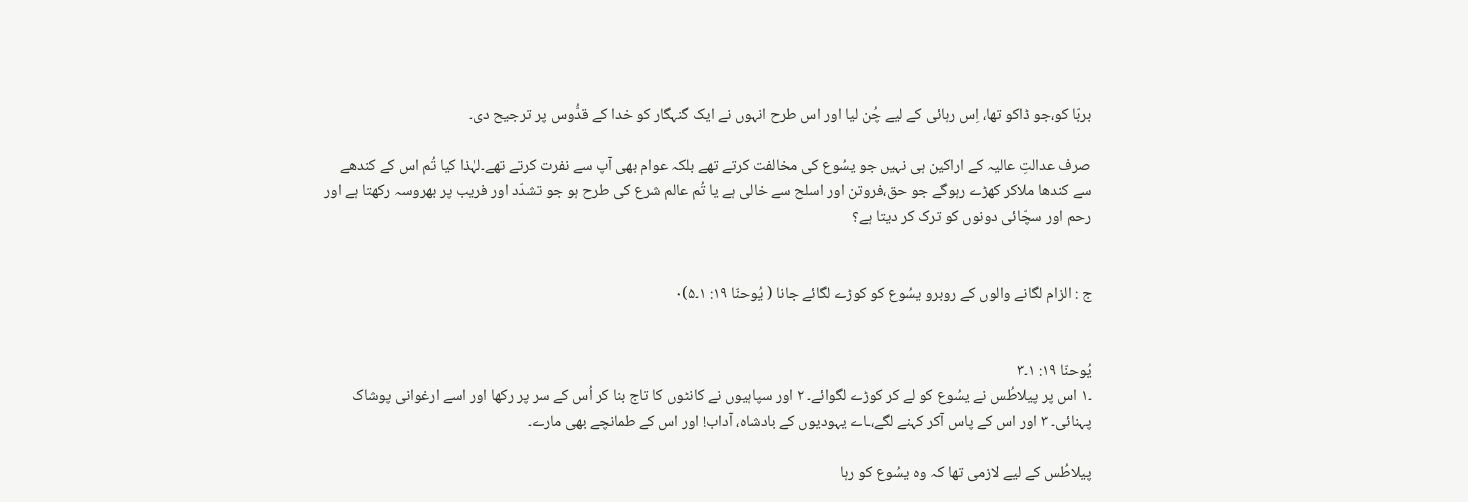بربّا کو،جو ڈاکو تھا، اِس رہائی کے لیے چُن لیا اور اس طرح انہوں نے ایک گنہگار کو خدا کے قدُّوس پر ترجیح دی۔

صرف عدالتِ عالیہ کے اراکین ہی نہیں جو یسُوع کی مخالفت کرتے تھے بلکہ عوام بھی آپ سے نفرت کرتے تھے۔لہٰذا کیا تُم اس کے کندھے سے کندھا ملاکر کھڑے رہوگے جو حق،فروتن اور اسلح سے خالی ہے یا تُم عالم شرع کی طرح ہو جو تشدّد اور فریب پر بھروسہ رکھتا ہے اور رحم اور سچّائی دونوں کو ترک کر دیتا ہے؟


ج : الزام لگانے والوں کے روبرو یسُوع کو کوڑے لگائے جانا ( یُوحنّا ۱۹: ۱۔۵)٠


یُوحنّا ۱۹: ۱۔۳
۔۱ اس پر پیلاطُس نے یسُوع کو لے کر کوڑے لگوائے۔ ۲ اور سپاہیوں نے کانٹوں کا تاج بنا کر اُس کے سر پر رکھا اور اسے ارغوانی پوشاک پہنائی۔ ۳ اور اس کے پاس آکر کہنے لگے،ـاے یہودیوں کے بادشاہ، آداب! اور اس کے طمانچے بھی مارے۔

پیلاطُس کے لیے لازمی تھا کہ وہ یسُوع کو رہا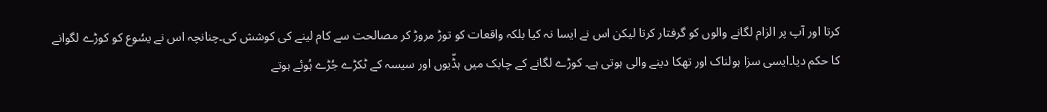کرتا اور آپ پر الزام لگانے والوں کو گرفتار کرتا لیکن اس نے ایسا نہ کیا بلکہ واقعات کو توڑ مروڑ کر مصالحت سے کام لینے کی کوشش کی۔چنانچہ اس نے یسُوع کو کوڑے لگوانے کا حکم دیا۔ایسی سزا ہولناک اور تھکا دینے والی ہوتی ہے۔ کوڑے لگانے کے چابک میں ہڈّیوں اور سیسہ کے ٹکڑے جُڑے ہُوئے ہوتے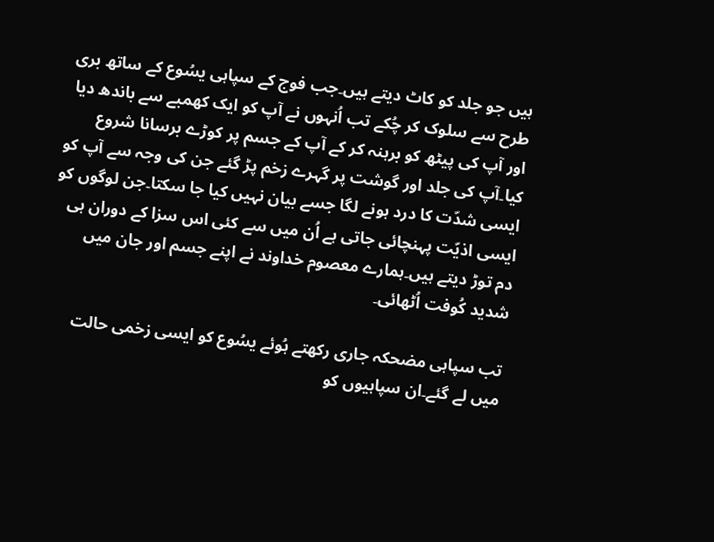ہیں جو جلد کو کاٹ دیتے ہیں۔جب فوج کے سپاہی یسُوع کے ساتھ بری طرح سے سلوک کر چُکے تب اُنہوں نے آپ کو ایک کھمبے سے باندھ دیا اور آپ کی پیٹھ کو برہنہ کر کے آپ کے جسم پر کوڑے برسانا شروع کیا۔آپ کی جلد اور گوشت پر گہرے زخم پڑ گئے جن کی وجہ سے آپ کو ایسی شدّت کا درد ہونے لگا جسے بیان نہیں کیا جا سکتا۔جن لوگوں کو ایسی اذیّت پہنچائی جاتی ہے اُن میں سے کئی اس سزا کے دوران ہی دم توڑ دیتے ہیں۔ہمارے معصوم خداوند نے اپنے جسم اور جان میں شدید کُوفت اُٹھائی۔

تب سپاہی مضحکہ جاری رکھتے ہُوئے یسُوع کو ایسی زخمی حالت میں لے گئے۔ان سپاہیوں کو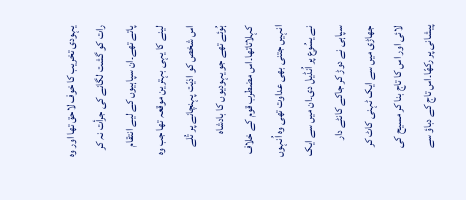یہودی تخریب کا خوف لاحق تھا اور وہ رات کو گشت لگانے کی جرأت نہ کر پاتے تھے۔ان سپاہیوں کے لیے انتقام لینے کا یہی بہترین موقعہ تھا جب وہ اس شخص کو اذیّت پہنچانے پر تُلے ہُوئے تھے جو یہودیوں کا بادشاہ کہلاتاتھا۔اس مضطرب قوم کے خلاف انہیں جتنی بھی عداوت تھی وہ اُنہوں نے یسُوع پر اُنڈیل دی۔ان میں سے ایک سپاہی نے دوڑ کر جاکے کانٹے دار جھاڑی میں سے ایک ٹہنی کاٹ کر لائی اور اس کا تاج بنا کر مسیح کی پیشانی پر رکھّا۔اس تاج کے دباؤ سے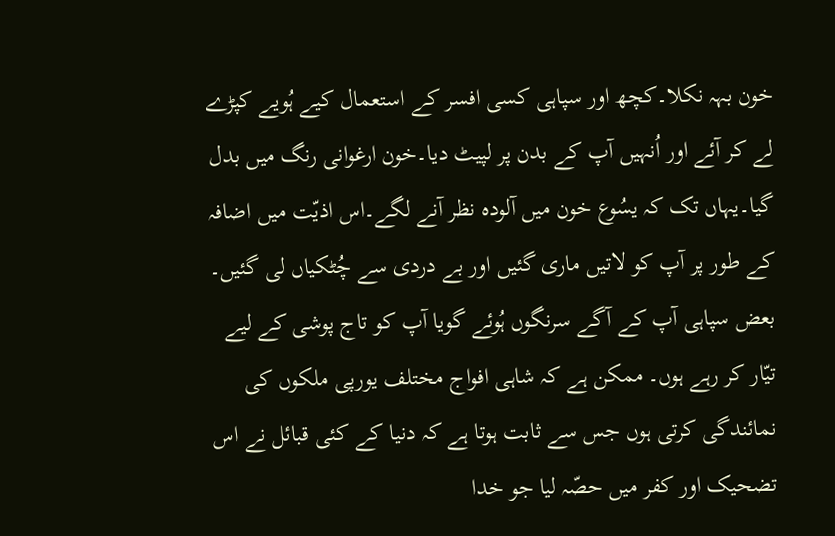خون بہہ نکلا۔کچھ اور سپاہی کسی افسر کے استعمال کیے ہُویے کپڑے لے کر آئے اور اُنہیں آپ کے بدن پر لپیٹ دیا۔خون ارغوانی رنگ میں بدل گیا۔یہاں تک کہ یسُوع خون میں آلودہ نظر آنے لگے۔اس اذیّت میں اضافہ کے طور پر آپ کو لاتیں ماری گئیں اور بے دردی سے چُٹکیاں لی گئیں۔ بعض سپاہی آپ کے آگے سرنگوں ہُوئے گویا آپ کو تاج پوشی کے لیے تیّار کر رہے ہوں۔ ممکن ہے کہ شاہی افواج مختلف یورپی ملکوں کی نمائندگی کرتی ہوں جس سے ثابت ہوتا ہے کہ دنیا کے کئی قبائل نے اس تضحیک اور کفر میں حصّہ لیا جو خدا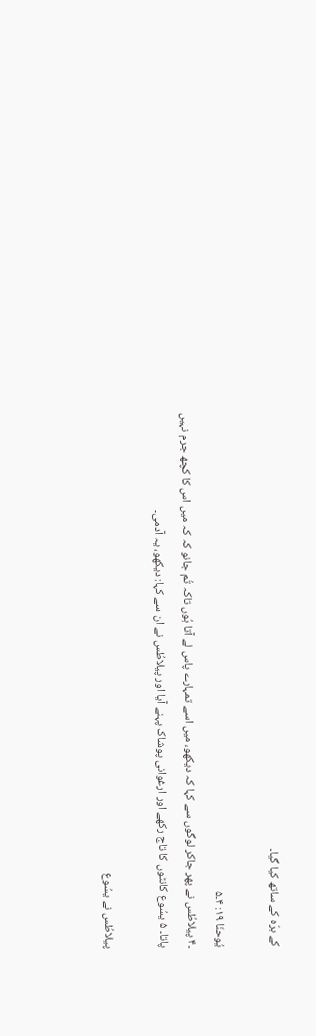کے برّہ کے ساتھ کیا گیا۔

یُوحنّا ۱۹: ۴۔۵
۔۴ پیلاطُس نے پھر جاکر لوگوں سے کہا کہ دیکھو، میں اسے تمہارے پاس لے آتا ہُوں تاکہ تُم جانو کہ کہ میں اس کا کچھ جرم نہیں پاتا۔ ۵ یسُوع کانٹوں کا تاج رکھے اور ارغوانی پوشاک پہنے آیا اور پیلاطُس نے ان سے کہا: دیکھو، یہ آدمی۔

پیلاطُس نے یسُوع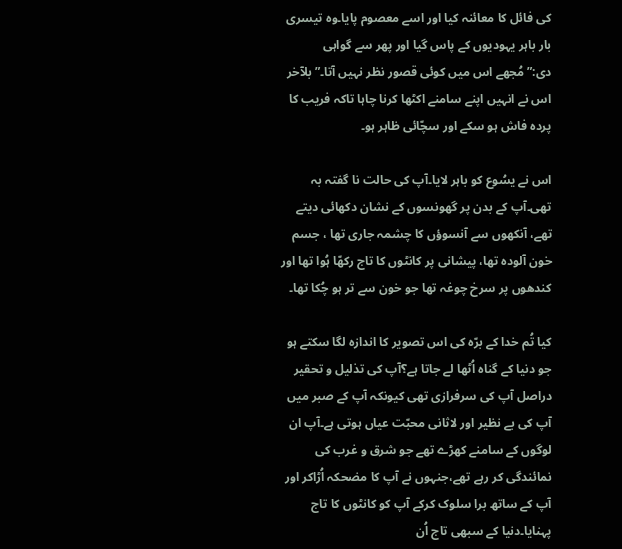کی فائل کا معائنہ کیا اور اسے معصوم پایا۔وہ تیسری بار باہر یہودیوں کے پاس گیا اور پھر سے گواہی دی:”مُجھے اس میں کوئی قصور نظر نہیں آتا۔” بلآخر اس نے انہیں اپنے سامنے اکٹھا کرنا چاہا تاکہ فریب کا پردہ فاش ہو سکے اور سچّائی ظاہر ہو۔

اس نے یسُوع کو باہر لایا۔آپ کی حالت نا گفتہ بہ تھی۔آپ کے بدن پر گھونسوں کے نشان دکھائی دیتے تھے، آنکھوں سے آنسوؤں کا چشمہ جاری تھا ، جسم خون آلودہ تھا، پیشانی پر کانٹوں کا تاج رکھّا ہُوا تھا اور کندھوں پر سرخ چوغہ تھا جو خون سے تر ہو چُکا تھا۔

کیا تُم خدا کے برّہ کی اس تصویر کا اندازہ لگا سکتے ہو جو دنیا کے گناہ اُٹھا لے جاتا ہے؟آپ کی تذلیل و تحقیر دراصل آپ کی سرفرازی تھی کیونکہ آپ کے صبر میں آپ کی بے نظیر اور لاثانی محبّت عیاں ہوتی ہے۔آپ ان لوگوں کے سامنے کھڑے تھے جو شرق و غرب کی نمائندگی کر رہے تھے،جنہوں نے آپ کا مضحکہ اُڑاکر اور آپ کے ساتھ برا سلوک کرکے آپ کو کانٹوں کا تاج پہنایا۔دنیا کے سبھی تاج اُن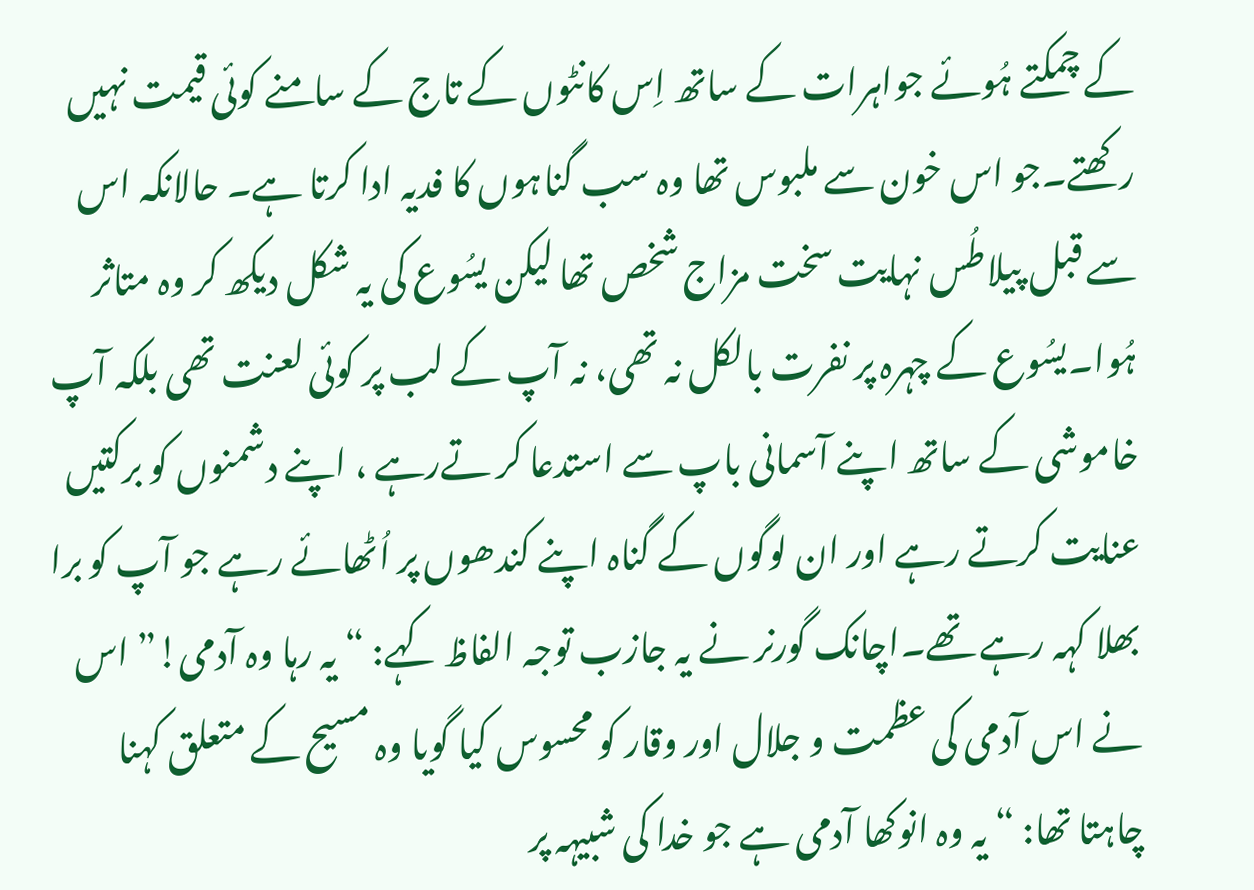کے چمکتے ہُوئے جواہرات کے ساتھ اِس کانٹوں کے تاج کے سامنے کوئی قیمت نہیں رکھتے۔جو اس خون سے ملبوس تھا وہ سب گناہوں کا فدیہ ادا کرتا ہے۔ حالانکہ اس سے قبل پیلاطُس نہایت سخت مزاج شخص تھا لیکن یسُوع کی یہ شکل دیکھ کر وہ متاثر ہُوا۔یسُوع کے چہرہ پر نفرت بالکل نہ تھی، نہ آپ کے لب پر کوئی لعنت تھی بلکہ آپ خاموشی کے ساتھ اپنے آسمانی باپ سے استدعا کر تےرہے ، اپنے دشمنوں کو برکتیں عنایت کرتے رہے اور ان لوگوں کے گناہ اپنے کندھوں پر اُٹھائے رہے جو آپ کو برا بھلا کہہ رہے تھے۔اچانک گورنر نے یہ جازب توجہ الفاظ کہے: “یہ رہا وہ آدمی!” اس نے اس آدمی کی عظمت و جلال اور وقار کو محسوس کیا گویا وہ مسیح کے متعلق کہنا چاہتا تھا: “یہ وہ انوکھا آدمی ہے جو خدا کی شبیہہ پر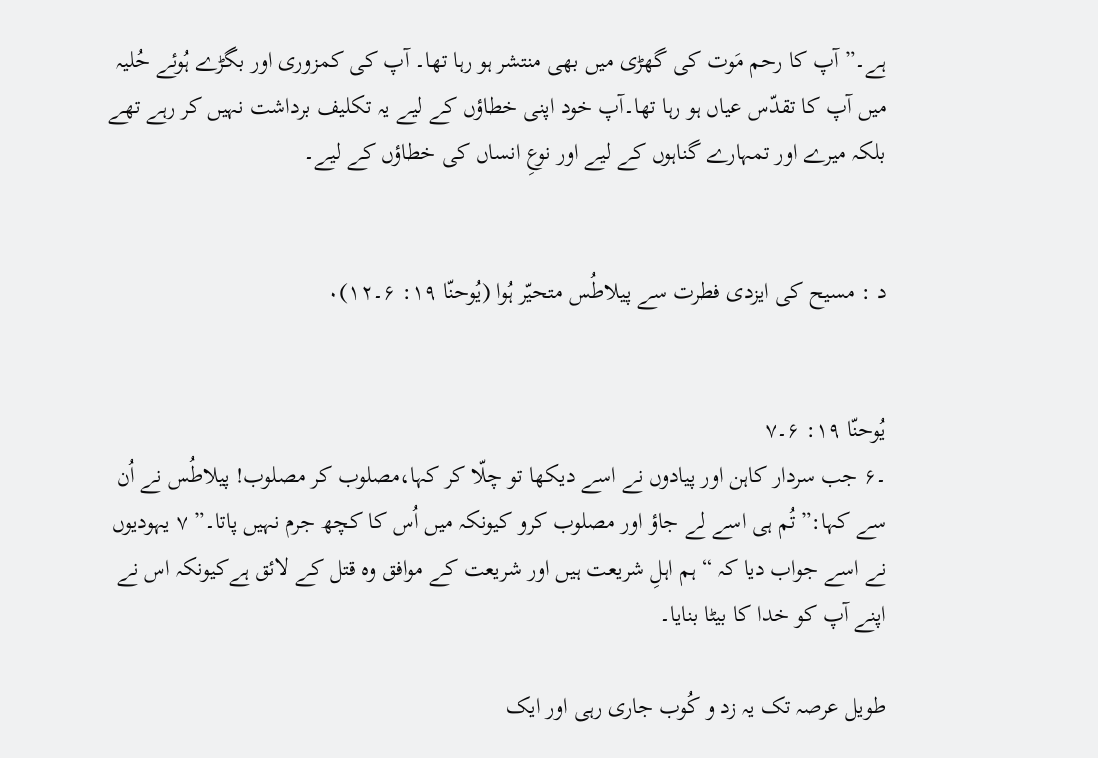ہے۔” آپ کا رحم مَوت کی گھڑی میں بھی منتشر ہو رہا تھا۔ آپ کی کمزوری اور بگڑے ہُوئے حُلیہ میں آپ کا تقدّس عیاں ہو رہا تھا۔آپ خود اپنی خطاؤں کے لیے یہ تکلیف برداشت نہیں کر رہے تھے بلکہ میرے اور تمہارے گناہوں کے لیے اور نوعِ انساں کی خطاؤں کے لیے۔


د : مسیح کی ایزدی فطرت سے پیلاطُس متحیّر ہُوا (یُوحنّا ۱۹: ۶۔۱۲)٠


یُوحنّا ۱۹: ۶۔۷
۔۶ جب سردار کاہن اور پیادوں نے اسے دیکھا تو چلّا کر کہا،مصلوب کر مصلوب! پیلاطُس نے اُن سے کہا:”تُم ہی اسے لے جاؤ اور مصلوب کرو کیونکہ میں اُس کا کچھ جرم نہیں پاتا۔” ۷ یہودیوں نے اسے جواب دیا کہ “ ہم اہلِ شریعت ہیں اور شریعت کے موافق وہ قتل کے لائق ہےکیونکہ اس نے اپنے آپ کو خدا کا بیٹا بنایا۔

طویل عرصہ تک یہ زد و کُوب جاری رہی اور ایک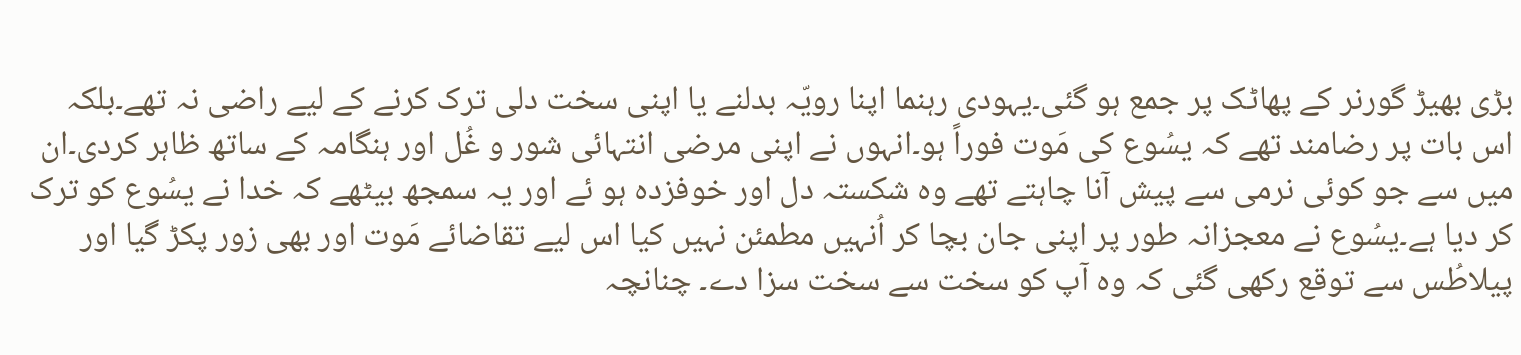بڑی بھیڑ گورنر کے پھاٹک پر جمع ہو گئی۔یہودی رہنما اپنا رویّہ بدلنے یا اپنی سخت دلی ترک کرنے کے لیے راضی نہ تھے۔بلکہ اس بات پر رضامند تھے کہ یسُوع کی مَوت فوراً ہو۔انہوں نے اپنی مرضی انتہائی شور و غُل اور ہنگامہ کے ساتھ ظاہر کردی۔ان میں سے جو کوئی نرمی سے پیش آنا چاہتے تھے وہ شکستہ دل اور خوفزدہ ہو ئے اور یہ سمجھ بیٹھے کہ خدا نے یسُوع کو ترک کر دیا ہے۔یسُوع نے معجزانہ طور پر اپنی جان بچا کر اُنہیں مطمئن نہیں کیا اس لیے تقاضائے مَوت اور بھی زور پکڑ گیا اور پیلاطُس سے توقع رکھی گئی کہ وہ آپ کو سخت سے سخت سزا دے۔ چنانچہ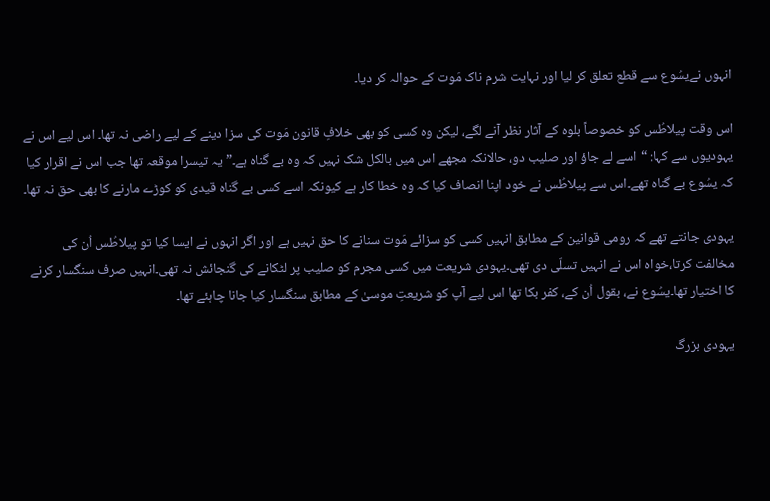انہوں نےیسُوع سے قطع تعلق کر لیا اور نہایت شرم ناک مَوت کے حوالہ کر دیا۔

اس وقت پیلاطُس کو خصوصاً بلوہ کے آثار نظر آنے لگے، لیکن وہ کسی کو بھی خلافِ قانون مَوت کی سزا دینے کے لیے راضی نہ تھا۔ اس لیے اس نے یہودیوں سے کہا: “اسے لے جاؤ اور صلیب دو، حالانکہ مجھے اس میں بالکل شک نہیں کہ وہ بے گناہ ہے۔” یہ تیسرا موقعہ تھا جب اس نے اقرار کیا کہ یسُوع بے گناہ تھے۔اس سے پیلاطُس نے خود اپنا انصاف کیا کہ وہ خطا کار ہے کیونکہ اسے کسی بے گناہ قیدی کو کوڑے مارنے کا بھی حق نہ تھا۔

یہودی جانتے تھے کہ رومی قوانین کے مطابق انہیں کسی کو سزائے مَوت سنانے کا حق نہیں ہے اور اگر انہوں نے ایسا کیا تو پیلاطُس اُن کی مخالفت کرتا،خواہ اس نے انہیں تسلّی دی تھی۔یہودی شریعت میں کسی مجرم کو صلیب پر لٹکانے کی گنجائش نہ تھی۔انہیں صرف سنگسار کرنے کا اختیار تھا۔یسُوع نے، بقول اُن کے، کفر بکا تھا اس لیے آپ کو شریعتِ موسیٰ کے مطابق سنگسار کیا جانا چاہئے تھا۔

یہودی بزرگ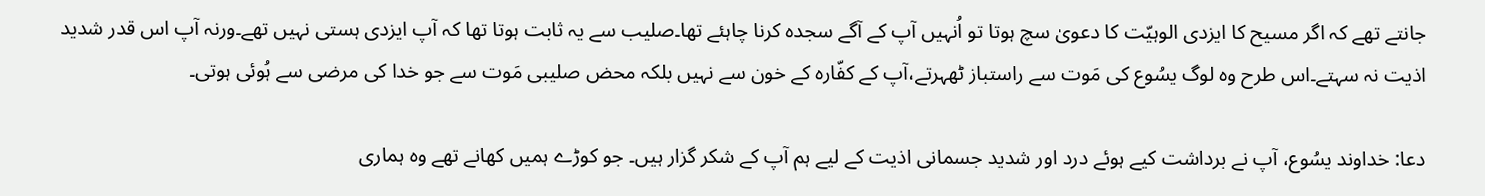جانتے تھے کہ اگر مسیح کا ایزدی الوہیّت کا دعویٰ سچ ہوتا تو اُنہیں آپ کے آگے سجدہ کرنا چاہئے تھا۔صلیب سے یہ ثابت ہوتا تھا کہ آپ ایزدی ہستی نہیں تھے۔ورنہ آپ اس قدر شدید اذیت نہ سہتے۔اس طرح وہ لوگ یسُوع کی مَوت سے راستباز ٹھہرتے،آپ کے کفّارہ کے خون سے نہیں بلکہ محض صلیبی مَوت سے جو خدا کی مرضی سے ہُوئی ہوتی۔

دعا: خداوند یسُوع، آپ نے برداشت کیے ہوئے درد اور شدید جسمانی اذیت کے لیے ہم آپ کے شکر گزار ہیں۔ جو کوڑے ہمیں کھانے تھے وہ ہماری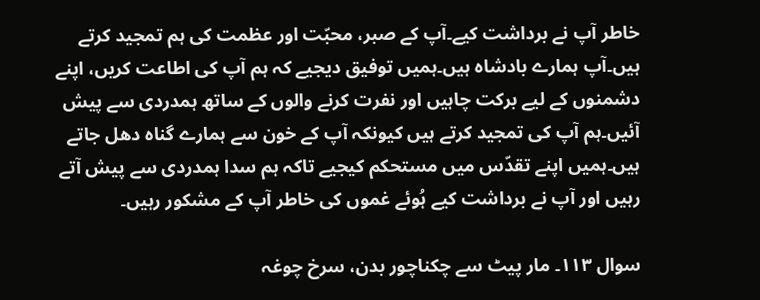خاطر آپ نے برداشت کیے۔آپ کے صبر، محبّت اور عظمت کی ہم تمجید کرتے ہیں۔آپ ہمارے بادشاہ ہیں۔ہمیں توفیق دیجیے کہ ہم آپ کی اطاعت کریں، اپنے دشمنوں کے لیے برکت چاہیں اور نفرت کرنے والوں کے ساتھ ہمدردی سے پیش آئیں۔ہم آپ کی تمجید کرتے ہیں کیونکہ آپ کے خون سے ہمارے گناہ دھل جاتے ہیں۔ہمیں اپنے تقدّس میں مستحکم کیجیے تاکہ ہم سدا ہمدردی سے پیش آتے رہیں اور آپ نے برداشت کیے ہُوئے غموں کی خاطر آپ کے مشکور رہیں۔

سوال ۱۱۳۔ مار پیٹ سے چکناچور بدن، سرخ چوغہ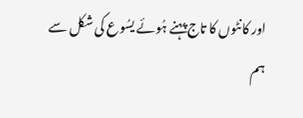اور کانٹوں کا تاج پہنے ہُوئے یسُوع کی شکل سے ہم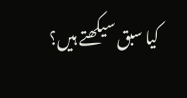کیا سبق سیکھتے ہیں؟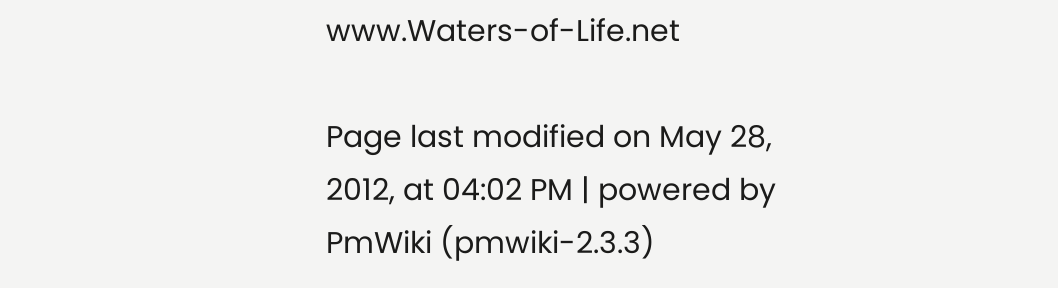www.Waters-of-Life.net

Page last modified on May 28, 2012, at 04:02 PM | powered by PmWiki (pmwiki-2.3.3)